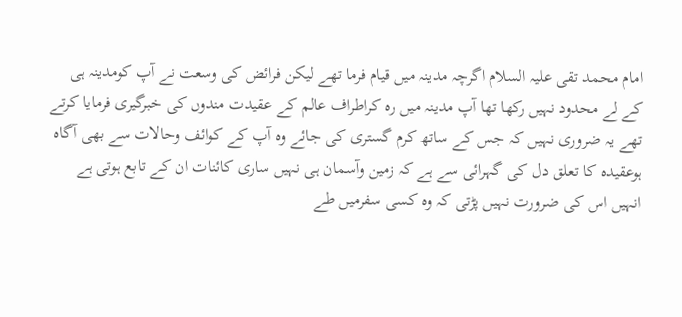امام محمد تقی علیہ السلام اگرچہ مدینہ میں قیام فرما تھے لیکن فرائض کی وسعت نے آپ کومدینہ ہی کے لے محدود نہیں رکھا تھا آپ مدینہ میں رہ کراطراف عالم کے عقیدت مندوں کی خبرگیری فرمایا کرتے تھے یہ ضروری نہیں کہ جس کے ساتھ کرم گستری کی جائے وہ آپ کے کوائف وحالات سے بھی آگاہ ہوعقیدہ کا تعلق دل کی گہرائی سے ہے کہ زمین وآسمان ہی نہیں ساری کائنات ان کے تابع ہوتی ہے انہیں اس کی ضرورت نہیں پڑتی کہ وہ کسی سفرمیں طے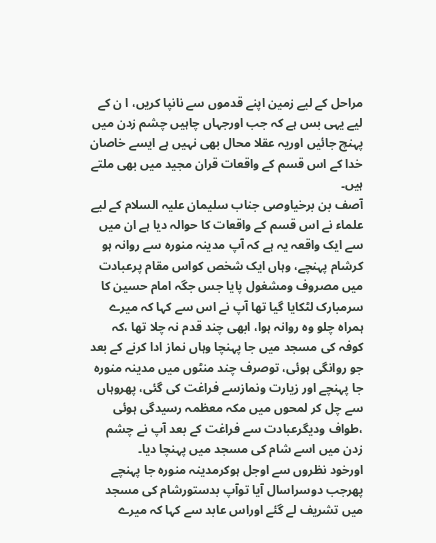مراحل کے لیے زمین اپنے قدموں سے نانپا کریں، ا ن کے لیے یہی بس ہے کہ جب اورجہاں چاہیں چشم زدن میں پہنچ جائیں اوریہ عقلا محال بھی نہیں ہے ایسے خاصان خدا کے اس قسم کے واقعات قران مجید میں بھی ملتے ہیں۔
آصف بن برخیاوصی جناب سلیمان علیہ السلام کے لیے علماء نے اس قسم کے واقعات کا حوالہ دیا ہے ان میں سے ایک واقعہ یہ ہے کہ آپ مدینہ منورہ سے روانہ ہو کرشام پہنچے، وہاں ایک شخص کواس مقام پرعبادت میں مصروف ومشغول پایا جس جگہ امام حسین کا سرمبارک لٹکایا گیا تھا آپ نے اس سے کہا کہ میرے ہمراہ چلو وہ روانہ ہوا، ابھی چند قدم نہ چلا تھا ،کہ کوفہ کی مسجد میں جا پہنچا وہاں نماز ادا کرنے کے بعد جو روانگی ہوئی، توصرف چند منٹوں میں مدینہ منورہ جا پہنچے اور زیارت ونمازسے فراغت کی گئی، پھروہاں سے چل کر لمحوں میں مکہ معظمہ رسیدگی ہوئی ،طواف ودیگرعبادت سے فراغت کے بعد آپ نے چشم زدن میں اسے شام کی مسجد میں پہنچا دیا۔
اورخود نظروں سے اوجل ہوکرمدینہ منورہ جا پہنچے پھرجب دوسراسال آیا توآپ بدستورشام کی مسجد میں تشریف لے گئے اوراس عابد سے کہا کہ میرے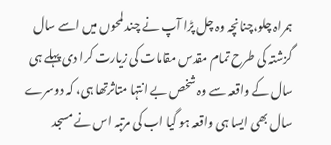ہمراہ چلو،چنانچہ وہ چل پڑا آپ نے چند لمحوں میں اسے سال گزشتہ کی طرح تمام مقدس مقامات کی زیارت کرا دی پہلے ہی سال کے واقعہ سے وہ شخص بے انتہا متاثرتھا ہی، کہ دوسرے سال بھی ایسا ہی واقعہ ہو گیا اب کی مرتبہ اس نے مسجد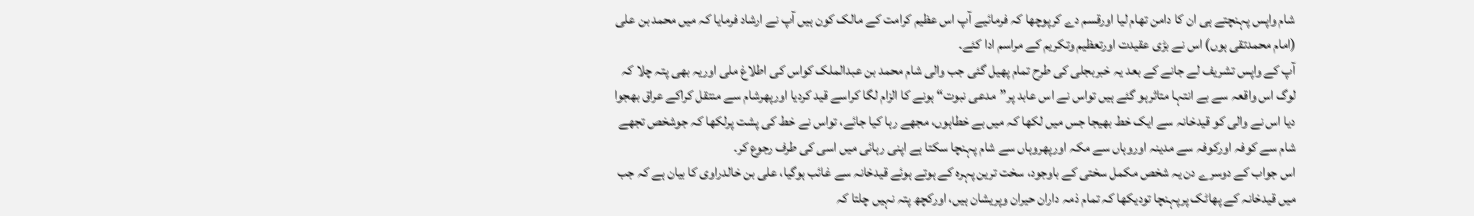شام واپس پہنچتے ہی ان کا دامن تھام لیا اورقسم دے کرپوچھا کہ فرمائیے آپ اس عظیم کرامت کے مالک کون ہیں آپ نے ارشاد فرمایا کہ میں محمد بن علی (امام محمدتقی ہوں) اس نے بڑی عقیدت اورتعظیم وتکریم کے مراسم ادا کئے۔
آپ کے واپس تشریف لے جانے کے بعد یہ خبربجلی کی طرح تمام پھیل گئی جب والی شام محمد بن عبدالملک کواس کی اطلاغ ملی اوریہ بھی پتہ چلا کہ لوگ اس واقعہ سے بے انتہا متاثرہو گئے ہیں تواس نے اس عابد پر”مدعی نبوت“ ہونے کا الزام لگا کراسے قید کردیا اورپھرشام سے منتقل کراکے عراق بھجوا دیا اس نے والی کو قیدخانہ سے ایک خط بھیجا جس میں لکھا کہ میں بے خطاہوں، مجھے رہا کیا جائے، تواس نے خط کی پشت پرلکھا کہ جوشخص تجھے شام سے کوفہ اورکوفہ سے مدینہ اوروہاں سے مکہ اورپھروہاں سے شام پہنچا سکتا ہے اپنی رہائی میں اسی کی طرف رجوع کر۔
اس جواب کے دوسرے دن یہ شخص مکمل سختی کے باوجود، سخت ترین پہرہ کے ہوتے ہوئے قیدخانہ سے غائب ہوگیا، علی بن خالدراوی کا بیان ہے کہ جب میں قیدخانہ کے پھاٹک پرپہنچا تودیکھا کہ تمام ذمہ داران حیران وپریشان ہیں، اورکچھ پتہ نہیں چلتا کہ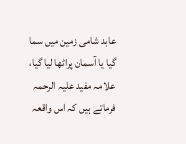عابد شامی زمین میں سما گیا یا آسمان پراٹھا لیا گیا، علامہ مفید علیہ الرحمہ فرماتے ہیں کہ اس واقعہ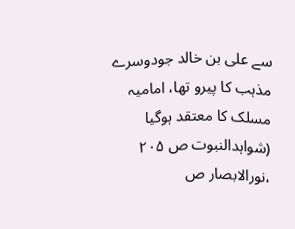سے علی بن خالد جودوسرے مذہب کا پیرو تھا، امامیہ مسلک کا معتقد ہوگیا
(شواہدالنبوت ص ۲۰۵ ،نورالابصار ص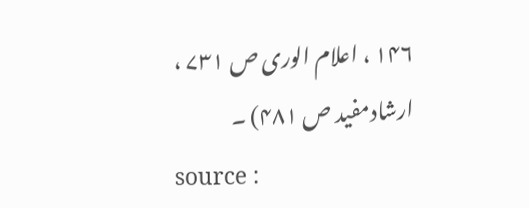۱۴۶ ، اعلام الوری ص ۷۳۱ ، ارشادمفید ص ۴۸۱) ۔
source :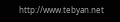http://www.tebyan.net